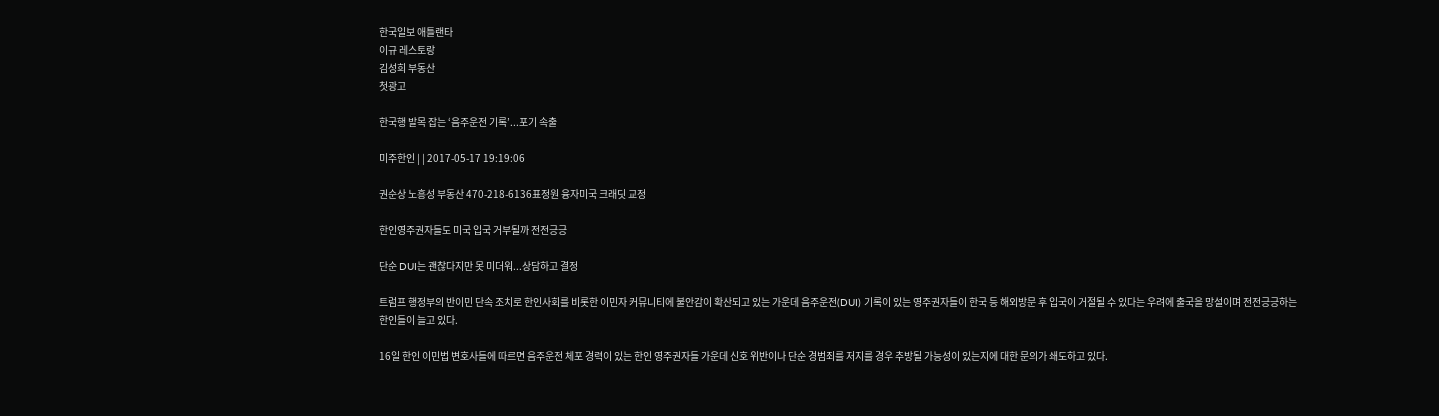한국일보 애틀랜타
이규 레스토랑
김성희 부동산
첫광고

한국행 발목 잡는 ‘음주운전 기록’...포기 속출

미주한인 | | 2017-05-17 19:19:06

권순상 노흥성 부동산 470-218-6136표정원 융자미국 크래딧 교정

한인영주권자들도 미국 입국 거부될까 전전긍긍

단순 DUI는 괜찮다지만 못 미더워...상담하고 결정

트럼프 행정부의 반이민 단속 조치로 한인사회를 비롯한 이민자 커뮤니티에 불안감이 확산되고 있는 가운데 음주운전(DUI) 기록이 있는 영주권자들이 한국 등 해외방문 후 입국이 거절될 수 있다는 우려에 출국을 망설이며 전전긍긍하는 한인들이 늘고 있다.

16일 한인 이민법 변호사들에 따르면 음주운전 체포 경력이 있는 한인 영주권자들 가운데 신호 위반이나 단순 경범죄를 저지를 경우 추방될 가능성이 있는지에 대한 문의가 쇄도하고 있다.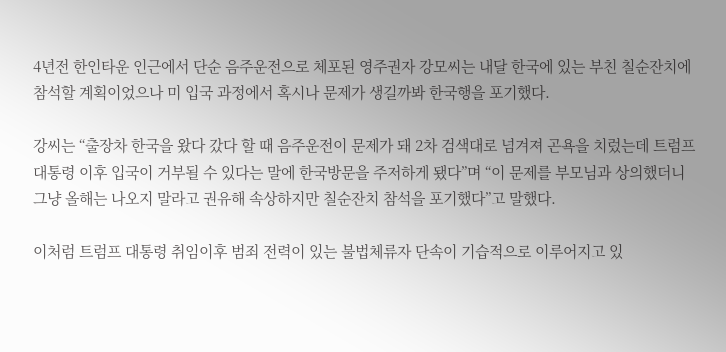4년전 한인타운 인근에서 단순 음주운전으로 체포된 영주권자 강모씨는 내달 한국에 있는 부친 칠순잔치에 참석할 계획이었으나 미 입국 과정에서 혹시나 문제가 생길까봐 한국행을 포기했다.

강씨는 “출장차 한국을 왔다 갔다 할 때 음주운전이 문제가 돼 2차 검색대로 넘겨져 곤욕을 치렀는데 트럼프 대통령 이후 입국이 거부될 수 있다는 말에 한국방문을 주저하게 됐다”며 “이 문제를 부모님과 상의했더니 그냥 올해는 나오지 말라고 권유해 속상하지만 칠순잔치 참석을 포기했다”고 말했다.

이처럼 트럼프 대통령 취임이후 범죄 전력이 있는 불법체류자 단속이 기습적으로 이루어지고 있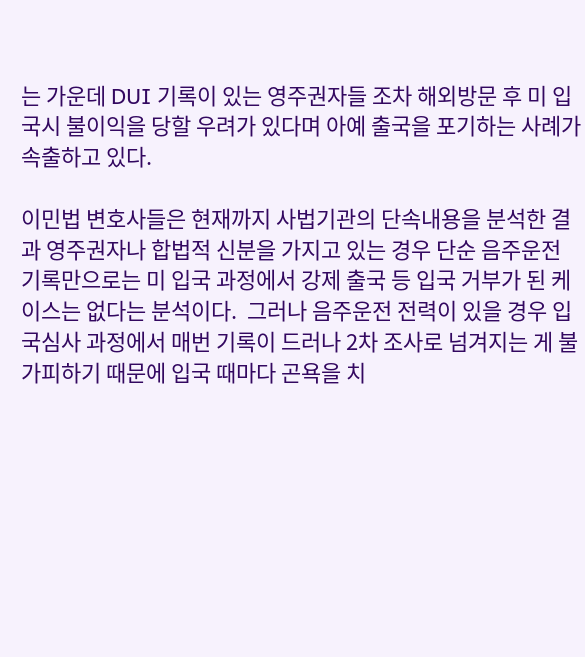는 가운데 DUI 기록이 있는 영주권자들 조차 해외방문 후 미 입국시 불이익을 당할 우려가 있다며 아예 출국을 포기하는 사례가 속출하고 있다.

이민법 변호사들은 현재까지 사법기관의 단속내용을 분석한 결과 영주권자나 합법적 신분을 가지고 있는 경우 단순 음주운전 기록만으로는 미 입국 과정에서 강제 출국 등 입국 거부가 된 케이스는 없다는 분석이다.  그러나 음주운전 전력이 있을 경우 입국심사 과정에서 매번 기록이 드러나 2차 조사로 넘겨지는 게 불가피하기 때문에 입국 때마다 곤욕을 치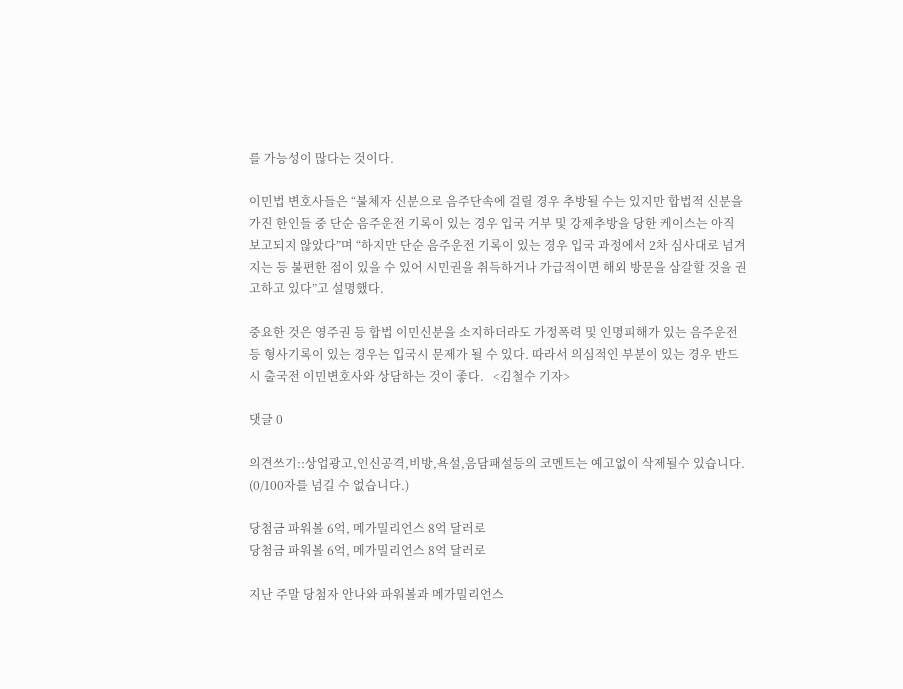를 가능성이 많다는 것이다.

이민법 변호사들은 “불체자 신분으로 음주단속에 걸릴 경우 추방될 수는 있지만 합법적 신분을 가진 한인들 중 단순 음주운전 기록이 있는 경우 입국 거부 및 강제추방을 당한 케이스는 아직 보고되지 않았다”며 “하지만 단순 음주운전 기록이 있는 경우 입국 과정에서 2차 심사대로 넘겨지는 등 불편한 점이 있을 수 있어 시민권을 취득하거나 가급적이면 해외 방문을 삼갈할 것을 권고하고 있다”고 설명했다.

중요한 것은 영주권 등 합법 이민신분을 소지하더라도 가정폭력 및 인명피해가 있는 음주운전 등 형사기록이 있는 경우는 입국시 문제가 될 수 있다. 따라서 의심적인 부분이 있는 경우 반드시 출국전 이민변호사와 상담하는 것이 좋다.   <김철수 기자>

댓글 0

의견쓰기::상업광고,인신공격,비방,욕설,음담패설등의 코멘트는 예고없이 삭제될수 있습니다. (0/100자를 넘길 수 없습니다.)

당첨금 파워볼 6억, 메가밀리언스 8억 달러로
당첨금 파워볼 6억, 메가밀리언스 8억 달러로

지난 주말 당첨자 안나와 파워볼과 메가밀리언스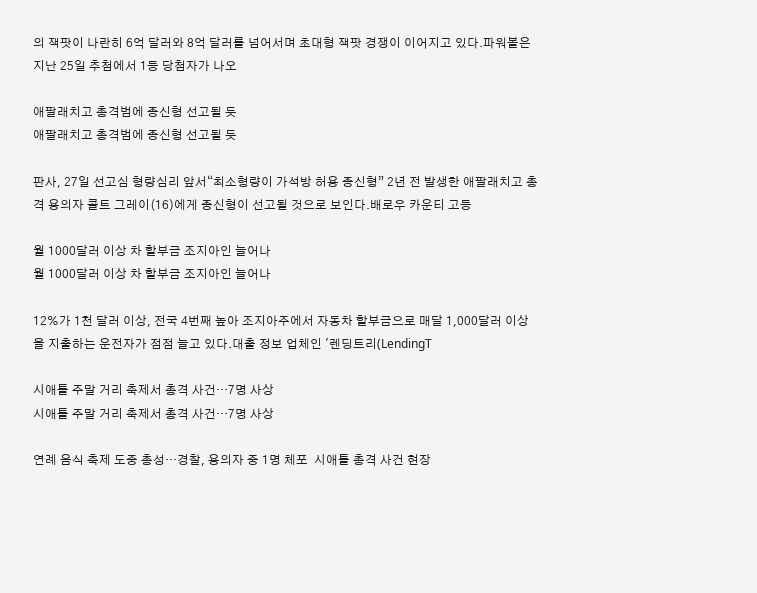의 잭팟이 나란히 6억 달러와 8억 달러를 넘어서며 초대형 잭팟 경쟁이 이어지고 있다.파워볼은 지난 25일 추첨에서 1등 당첨자가 나오

애팔래치고 총격범에 종신형 선고될 듯
애팔래치고 총격범에 종신형 선고될 듯

판사, 27일 선고심 형량심리 앞서“최소형량이 가석방 허용 종신형” 2년 전 발생한 애팔래치고 총격 용의자 콜트 그레이(16)에게 종신형이 선고될 것으로 보인다.배로우 카운티 고등

월 1000달러 이상 차 할부금 조지아인 늘어나
월 1000달러 이상 차 할부금 조지아인 늘어나

12%가 1천 달러 이상, 전국 4번째 높아 조지아주에서 자동차 할부금으로 매달 1,000달러 이상을 지출하는 운전자가 점점 늘고 있다.대출 정보 업체인 '렌딩트리(LendingT

시애틀 주말 거리 축제서 총격 사건…7명 사상
시애틀 주말 거리 축제서 총격 사건…7명 사상

연례 음식 축제 도중 총성…경찰, 용의자 중 1명 체포  시애틀 총격 사건 현장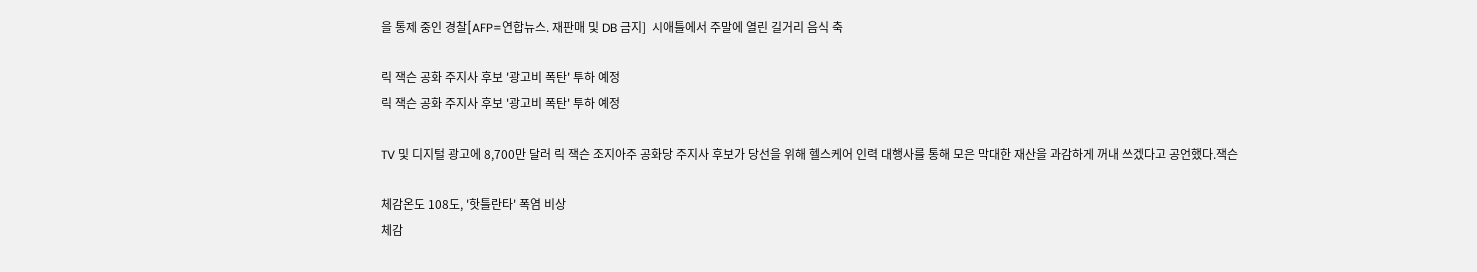을 통제 중인 경찰[AFP=연합뉴스. 재판매 및 DB 금지]  시애틀에서 주말에 열린 길거리 음식 축

릭 잭슨 공화 주지사 후보 '광고비 폭탄' 투하 예정
릭 잭슨 공화 주지사 후보 '광고비 폭탄' 투하 예정

TV 및 디지털 광고에 8,700만 달러 릭 잭슨 조지아주 공화당 주지사 후보가 당선을 위해 헬스케어 인력 대행사를 통해 모은 막대한 재산을 과감하게 꺼내 쓰겠다고 공언했다.잭슨

체감온도 108도, '핫틀란타' 폭염 비상
체감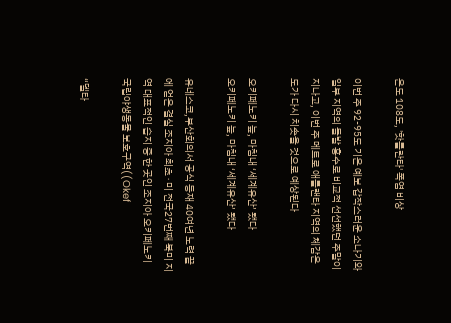온도 108도, '핫틀란타' 폭염 비상

이번 주 92-95도 기온 예보 갑작스러운 소나기와 일부 지역의 돌발 홍수로 비교적 선선했던 주말이 지나고, 이번 주 메트로 애틀랜타 지역의 체감온도가 다시 치솟을 것으로 예상된다

오키페노키 늪, 마침내 ‘세계유산’ 됐다
오키페노키 늪, 마침내 ‘세계유산’ 됐다

유네스코,부산회의서 공식 등재 40여년 노력 끝에 얻은 결실 조지아 최초 ∙ 미 전국27번째 북미 지역 대표적인 습지 중 한 곳인 조지아 오키페노키 국립야생동물 보호구역((Okef

“델타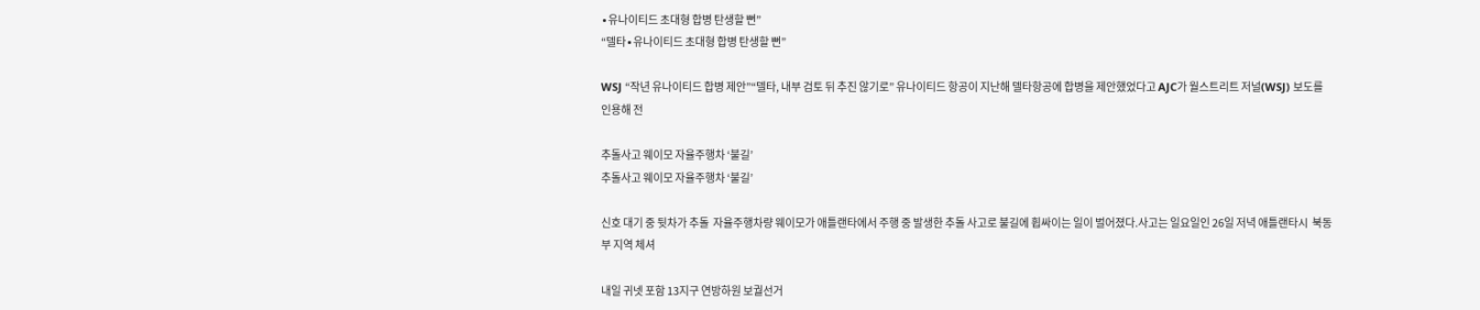∙유나이티드 초대형 합병 탄생할 뻔”
“델타∙유나이티드 초대형 합병 탄생할 뻔”

WSJ “작년 유나이티드 합병 제안”“델타, 내부 검토 뒤 추진 않기로” 유나이티드 항공이 지난해 델타항공에 합병을 제안했었다고 AJC가 월스트리트 저널(WSJ) 보도를 인용해 전

추돌사고 웨이모 자율주행차 ‘불길’
추돌사고 웨이모 자율주행차 ‘불길’

신호 대기 중 뒷차가 추돌  자율주행차량 웨이모가 애틀랜타에서 주행 중 발생한 추돌 사고로 불길에 휩싸이는 일이 벌어졌다.사고는 일요일인 26일 저녁 애틀랜타시  북동부 지역 체셔

내일 귀넷 포함 13지구 연방하원 보궐선거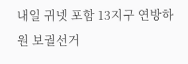내일 귀넷 포함 13지구 연방하원 보궐선거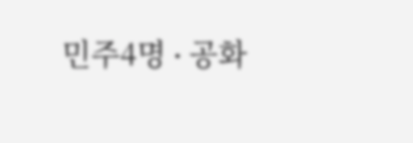민주4명 ∙ 공화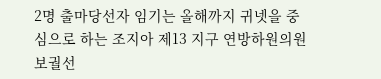2명 출마당선자 임기는 올해까지 귀넷을 중심으로 하는 조지아 제13 지구 연방하원의원 보궐선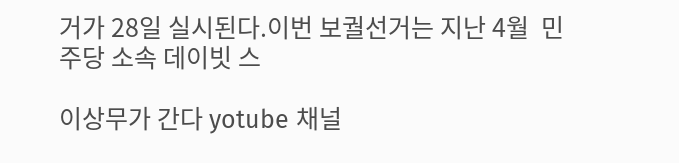거가 28일 실시된다.이번 보궐선거는 지난 4월  민주당 소속 데이빗 스

이상무가 간다 yotube 채널